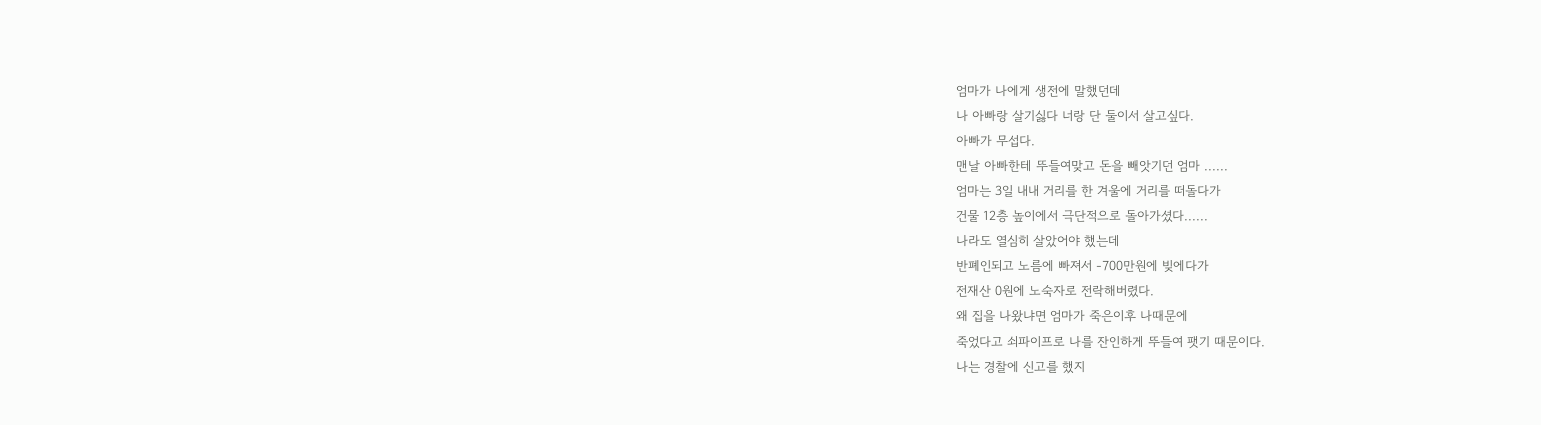엄마가 나에게 생전에 말했던데
나 아빠랑 살기싫다 너랑 단 둘이서 살고싶다.
아빠가 무섭다.
맨날 아빠한테 뚜들여맞고 돈을 빼앗기던 엄마 ......
엄마는 3일 내내 거리를 한 겨울에 거리를 떠돌다가
건물 12층 높이에서 극단적으로 돌아가셨다......
나라도 열심히 살았어야 했는데
반폐인되고 노름에 빠져서 -700만원에 빚에다가
전재산 0원에 노숙자로 전락해버렸다.
왜 집을 나왔냐면 엄마가 죽은이후 나때문에
죽었다고 쇠파이프로 나를 잔인하게 뚜들여 팻기 때문이다.
나는 경찰에 신고를 했지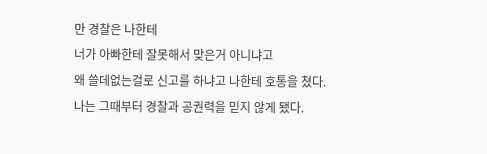만 경찰은 나한테
너가 아빠한테 잘못해서 맞은거 아니냐고
왜 쓸데없는걸로 신고를 하냐고 나한테 호통을 쳤다.
나는 그때부터 경찰과 공권력을 믿지 않게 됐다.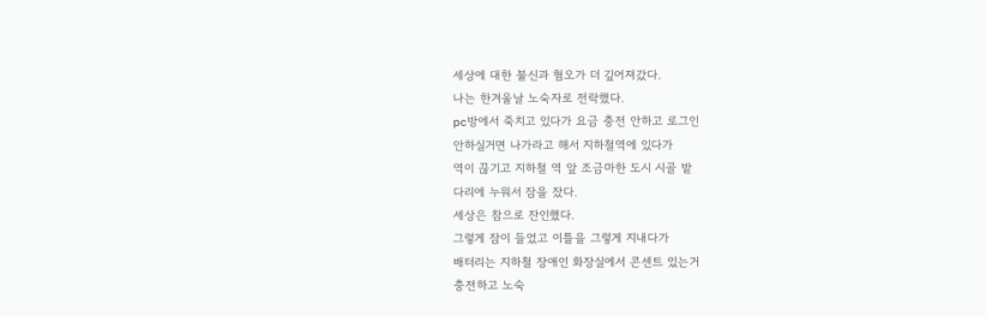세상에 대한 불신과 혐오가 더 깊어져갔다.
나는 한겨울날 노숙자로 전락했다.
pc방에서 죽치고 있다가 요금 충전 안하고 로그인
안하실거면 나가라고 해서 지하철역에 있다가
역이 끊기고 지하철 역 앞 조금마한 도시 시골 밭
다리에 누워서 잠을 잤다.
세상은 참으로 잔인했다.
그렇게 잠이 들었고 이틀을 그렇게 지내다가
배터리는 지하철 장애인 화장실에서 콘센트 있는거
충전하고 노숙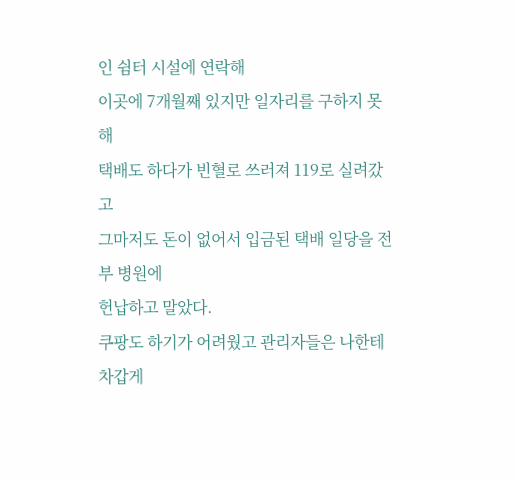인 쉼터 시설에 연락해
이곳에 7개월째 있지만 일자리를 구하지 못해
택배도 하다가 빈혈로 쓰러져 119로 실려갔고
그마저도 돈이 없어서 입금된 택배 일당을 전부 병원에
헌납하고 말았다.
쿠팡도 하기가 어려웠고 관리자들은 나한테 차갑게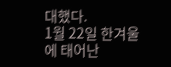대했다.
1월 22일 한겨울에 태어난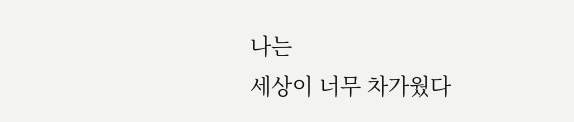나는
세상이 너무 차가웠다